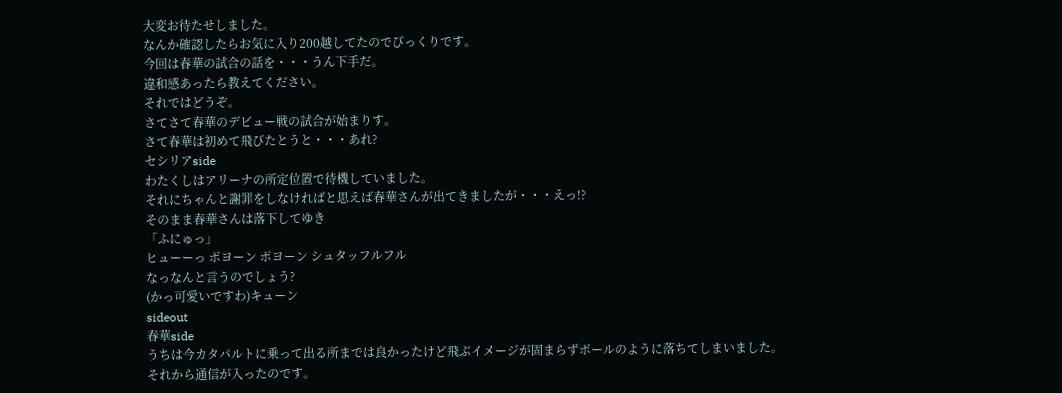大変お待たせしました。
なんか確認したらお気に入り200越してたのでびっくりです。
今回は春華の試合の話を・・・うん下手だ。
違和感あったら教えてください。
それではどうぞ。
さてさて春華のデビュー戦の試合が始まりす。
さて春華は初めて飛びたとうと・・・あれ?
セシリアside
わたくしはアリーナの所定位置で待機していました。
それにちゃんと謝罪をしなければと思えば春華さんが出てきましたが・・・えっ!?
そのまま春華さんは落下してゆき
「ふにゅっ」
ヒューーっ ポヨーン ポヨーン シュタッフルフル
なっなんと言うのでしょう?
(かっ可愛いですわ)キューン
sideout
春華side
うちは今カタパルトに乗って出る所までは良かったけど飛ぶイメージが固まらずボールのように落ちてしまいました。
それから通信が入ったのです。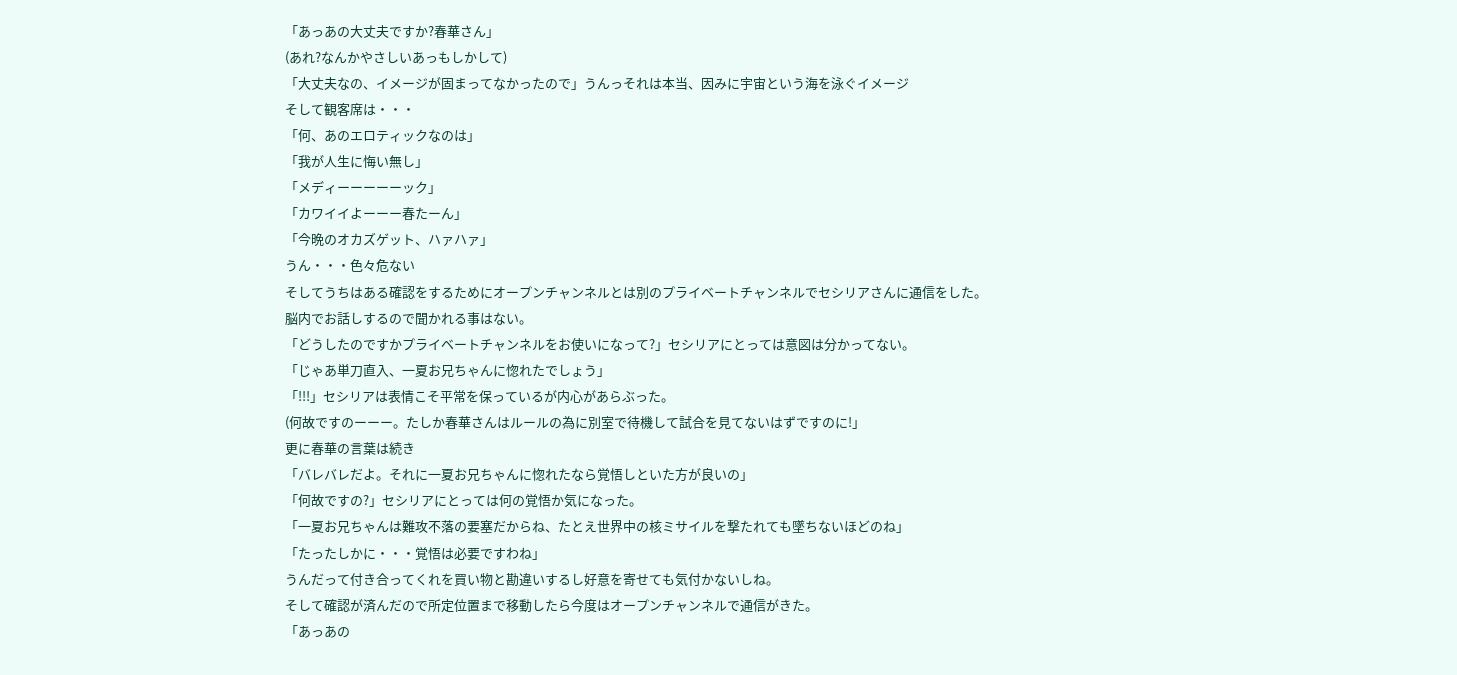「あっあの大丈夫ですか?春華さん」
(あれ?なんかやさしいあっもしかして)
「大丈夫なの、イメージが固まってなかったので」うんっそれは本当、因みに宇宙という海を泳ぐイメージ
そして観客席は・・・
「何、あのエロティックなのは」
「我が人生に悔い無し」
「メディーーーーーック」
「カワイイよーーー春たーん」
「今晩のオカズゲット、ハァハァ」
うん・・・色々危ない
そしてうちはある確認をするためにオープンチャンネルとは別のプライベートチャンネルでセシリアさんに通信をした。
脳内でお話しするので聞かれる事はない。
「どうしたのですかプライベートチャンネルをお使いになって?」セシリアにとっては意図は分かってない。
「じゃあ単刀直入、一夏お兄ちゃんに惚れたでしょう」
「!!!」セシリアは表情こそ平常を保っているが内心があらぶった。
(何故ですのーーー。たしか春華さんはルールの為に別室で待機して試合を見てないはずですのに!」
更に春華の言葉は続き
「バレバレだよ。それに一夏お兄ちゃんに惚れたなら覚悟しといた方が良いの」
「何故ですの?」セシリアにとっては何の覚悟か気になった。
「一夏お兄ちゃんは難攻不落の要塞だからね、たとえ世界中の核ミサイルを撃たれても墜ちないほどのね」
「たったしかに・・・覚悟は必要ですわね」
うんだって付き合ってくれを買い物と勘違いするし好意を寄せても気付かないしね。
そして確認が済んだので所定位置まで移動したら今度はオープンチャンネルで通信がきた。
「あっあの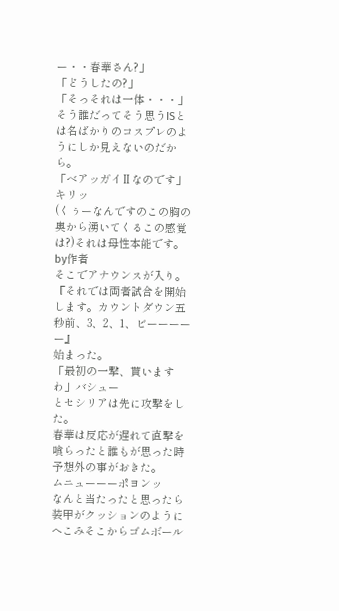ー・・春華さん?」
「どうしたの?」
「そっそれは一体・・・」
そう誰だってそう思うISとは名ばかりのコスプレのようにしか見えないのだから。
「ベアッガイⅡなのです」キリッ
(くぅーなんですのこの胸の奥から湧いてくるこの感覚は?)それは母性本能です。by作者
そこでアナウンスが入り。
『それでは両者試合を開始します。カウントダウン五秒前、3、2、1、ビーーーーー』
始まった。
「最初の一撃、貰いますわ」バシュー
とセシリアは先に攻撃をした。
春華は反応が遅れて直撃を喰らったと誰もが思った時予想外の事がおきた。
ムニューーーポヨンッ
なんと当たったと思ったら装甲がクッションのようにへこみそこからゴムボール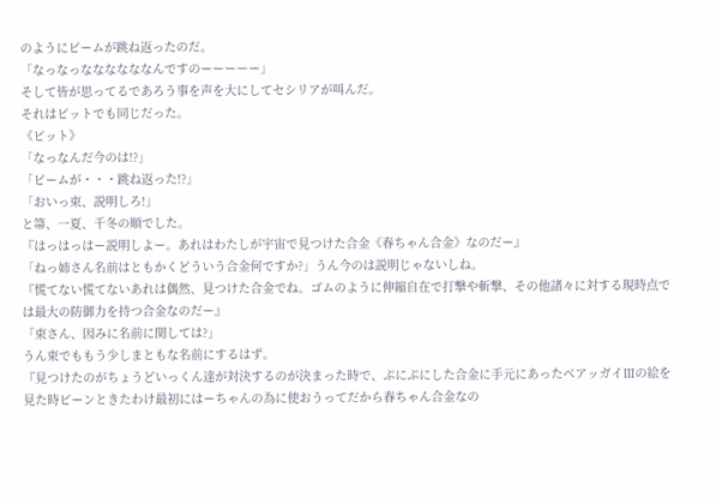のようにビームが跳ね返ったのだ。
「なっなっななななななんですのーーーーー」
そして皆が思ってるであろう事を声を大にしてセシリアが叫んだ。
それはピットでも同じだった。
《ピット》
「なっなんだ今のは!?」
「ビームが・・・跳ね返った!?」
「おいっ束、説明しろ!」
と箒、一夏、千冬の順でした。
『はっはっはー説明しよー。あれはわたしが宇宙で見つけた合金《春ちゃん合金》なのだー』
「ねっ姉さん名前はともかくどういう合金何ですか?」うん今のは説明じゃないしね。
『慌てない慌てないあれは偶然、見つけた合金でね。ゴムのように伸縮自在で打撃や斬撃、その他諸々に対する現時点では最大の防御力を持つ合金なのだー』
「束さん、因みに名前に関しては?」
うん束でももう少しまともな名前にするはず。
『見つけたのがちょうどいっくん達が対決するのが決まった時で、ぷにぷにした合金に手元にあったベアッガイⅢの絵を見た時ピーンときたわけ最初にはーちゃんの為に使おうってだから春ちゃん合金なの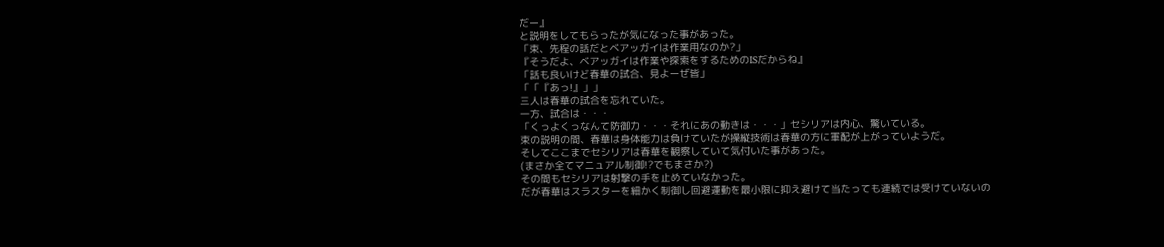だー』
と説明をしてもらったが気になった事があった。
「束、先程の話だとベアッガイは作業用なのか?」
『そうだよ、ベアッガイは作業や探索をするためのISだからね』
「話も良いけど春華の試合、見よーぜ皆」
「「『あっ!』」」
三人は春華の試合を忘れていた。
一方、試合は・・・
「くっよくっなんて防御力・・・それにあの動きは・・・」セシリアは内心、驚いている。
束の説明の間、春華は身体能力は負けていたが操縦技術は春華の方に軍配が上がっていようだ。
そしてここまでセシリアは春華を観察していて気付いた事があった。
(まさか全てマニュアル制御!?でもまさか?)
その間もセシリアは射撃の手を止めていなかった。
だが春華はスラスターを細かく制御し回避運動を最小限に抑え避けて当たっても連続では受けていないの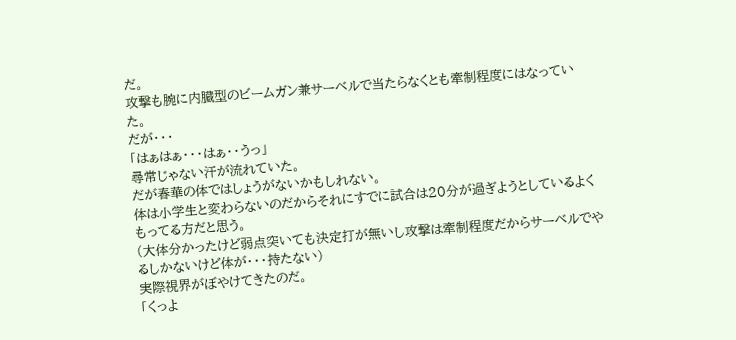だ。
攻撃も腕に内臓型のビームガン兼サーベルで当たらなくとも牽制程度にはなっていた。
だが・・・
「はぁはぁ・・・はぁ・・うっ」
尋常じゃない汗が流れていた。
だが春華の体ではしょうがないかもしれない。
体は小学生と変わらないのだからそれにすでに試合は20分が過ぎようとしているよくもってる方だと思う。
(大体分かったけど弱点突いても決定打が無いし攻撃は牽制程度だからサーベルでやるしかないけど体が・・・持たない)
実際視界がぼやけてきたのだ。
「くっよ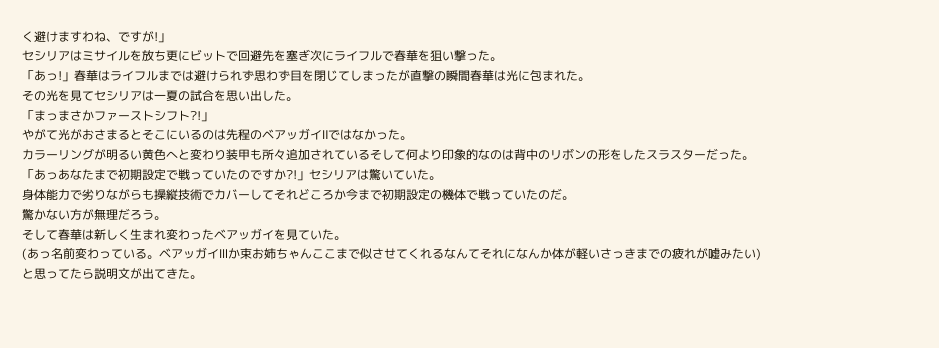く避けますわね、ですが!」
セシリアはミサイルを放ち更にビットで回避先を塞ぎ次にライフルで春華を狙い撃った。
「あっ!」春華はライフルまでは避けられず思わず目を閉じてしまったが直撃の瞬間春華は光に包まれた。
その光を見てセシリアは一夏の試合を思い出した。
「まっまさかファーストシフト?!」
やがて光がおさまるとそこにいるのは先程のベアッガイⅡではなかった。
カラーリングが明るい黄色へと変わり装甲も所々追加されているそして何より印象的なのは背中のリボンの形をしたスラスターだった。
「あっあなたまで初期設定で戦っていたのですか?!」セシリアは驚いていた。
身体能力で劣りながらも操縦技術でカバーしてそれどころか今まで初期設定の機体で戦っていたのだ。
驚かない方が無理だろう。
そして春華は新しく生まれ変わったベアッガイを見ていた。
(あっ名前変わっている。ベアッガイⅢか束お姉ちゃんここまで似させてくれるなんてそれになんか体が軽いさっきまでの疲れが嘘みたい)
と思ってたら説明文が出てきた。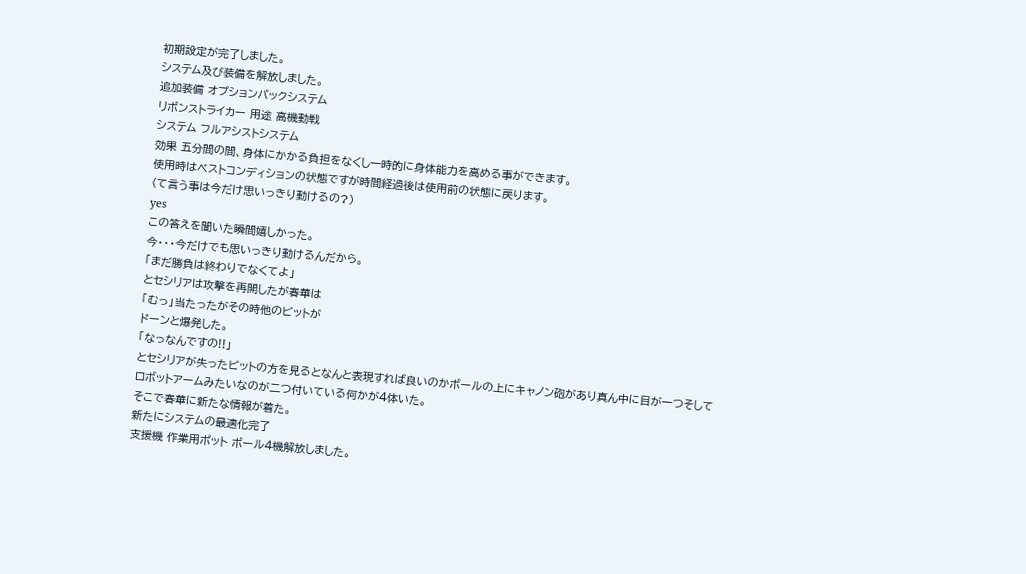初期設定が完了しました。
システム及び装備を解放しました。
追加装備 オプションパックシステム
リボンストライカー 用途 高機動戦
システム フルアシストシステム
効果 五分間の間、身体にかかる負担をなくし一時的に身体能力を高める事ができます。
使用時はベストコンディションの状態ですが時間経過後は使用前の状態に戻ります。
(て言う事は今だけ思いっきり動けるの?)
yes
この答えを聞いた瞬間嬉しかった。
今・・・今だけでも思いっきり動けるんだから。
「まだ勝負は終わりでなくてよ」
とセシリアは攻撃を再開したが春華は
「むっ」当たったがその時他のビットが
ドーンと爆発した。
「なっなんですの!!」
とセシリアが失ったビットの方を見るとなんと表現すれば良いのかボールの上にキャノン砲があり真ん中に目が一つそしてロボットアームみたいなのが二つ付いている何かが4体いた。
そこで春華に新たな情報が着た。
新たにシステムの最適化完了
支援機 作業用ポット ボール4機解放しました。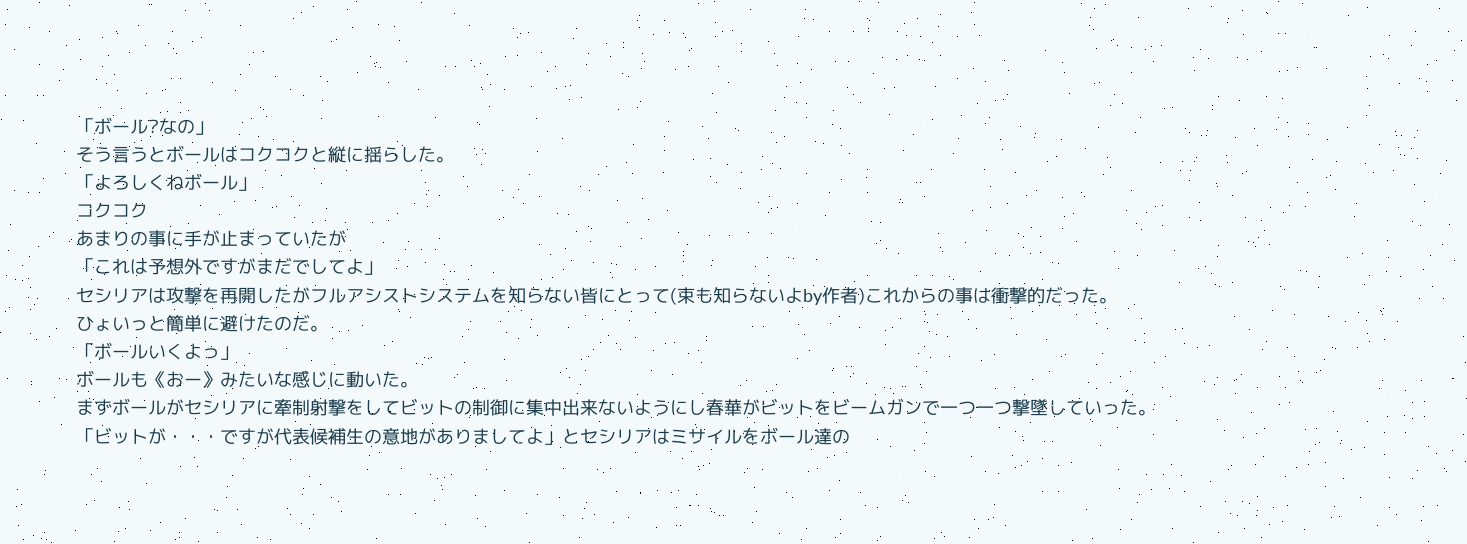「ボール?なの」
そう言うとボールはコクコクと縦に揺らした。
「よろしくねボール」
コクコク
あまりの事に手が止まっていたが
「これは予想外ですがまだでしてよ」
セシリアは攻撃を再開したがフルアシストシステムを知らない皆にとって(束も知らないよby作者)これからの事は衝撃的だった。
ひょいっと簡単に避けたのだ。
「ボールいくよっ」
ボールも《おー》みたいな感じに動いた。
まずボールがセシリアに牽制射撃をしてビットの制御に集中出来ないようにし春華がビットをビームガンで一つ一つ撃墜していった。
「ビットが・・・ですが代表候補生の意地がありましてよ」とセシリアはミサイルをボール達の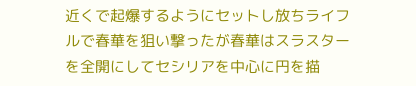近くで起爆するようにセットし放ちライフルで春華を狙い撃ったが春華はスラスターを全開にしてセシリアを中心に円を描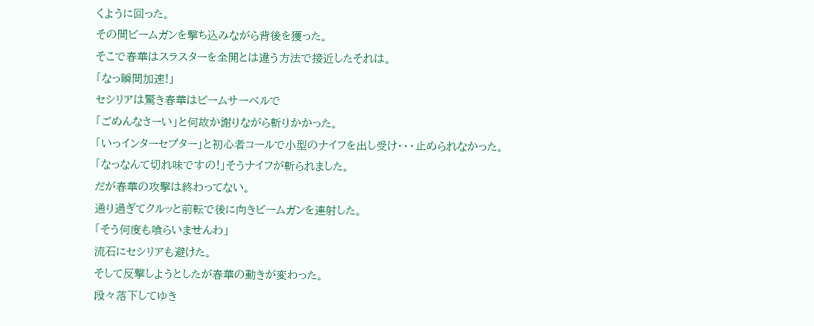くように回った。
その間ビームガンを撃ち込みながら背後を獲った。
そこで春華はスラスターを全開とは違う方法で接近したそれは。
「なっ瞬間加速!」
セシリアは驚き春華はビームサーベルで
「ごめんなさーい」と何故か謝りながら斬りかかった。
「いっインターセプター」と初心者コールで小型のナイフを出し受け・・・止められなかった。
「なっなんて切れ味ですの!」そうナイフが斬られました。
だが春華の攻撃は終わってない。
通り過ぎてクルッと前転で後に向きビームガンを連射した。
「そう何度も喰らいませんわ」
流石にセシリアも避けた。
そして反撃しようとしたが春華の動きが変わった。
段々落下してゆき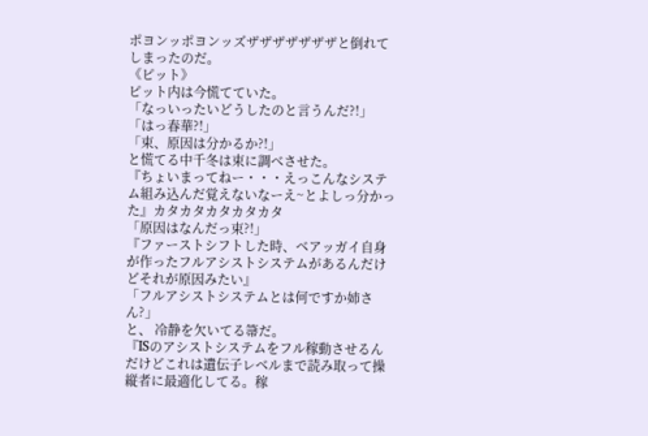ポヨンッポヨンッズザザザザザザザと倒れてしまったのだ。
《ピット》
ピット内は今慌てていた。
「なっいったいどうしたのと言うんだ?!」
「はっ春華?!」
「束、原因は分かるか?!」
と慌てる中千冬は束に調べさせた。
『ちょいまってねー・・・えっこんなシステム組み込んだ覚えないなーえ~とよしっ分かった』カタカタカタカタカタ
「原因はなんだっ束?!」
『ファーストシフトした時、ベアッガイ自身が作ったフルアシストシステムがあるんだけどそれが原因みたい』
「フルアシストシステムとは何ですか姉さん?」
と、 冷静を欠いてる箒だ。
『ISのアシストシステムをフル稼動させるんだけどこれは遺伝子レベルまで読み取って操縦者に最適化してる。稼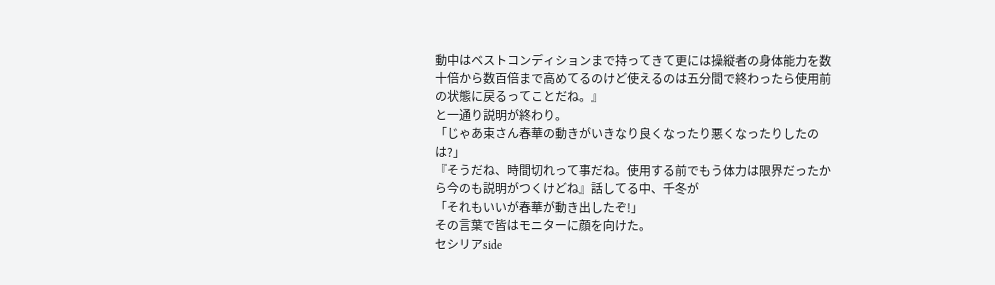動中はベストコンディションまで持ってきて更には操縦者の身体能力を数十倍から数百倍まで高めてるのけど使えるのは五分間で終わったら使用前の状態に戻るってことだね。』
と一通り説明が終わり。
「じゃあ束さん春華の動きがいきなり良くなったり悪くなったりしたのは?」
『そうだね、時間切れって事だね。使用する前でもう体力は限界だったから今のも説明がつくけどね』話してる中、千冬が
「それもいいが春華が動き出したぞ!」
その言葉で皆はモニターに顔を向けた。
セシリアside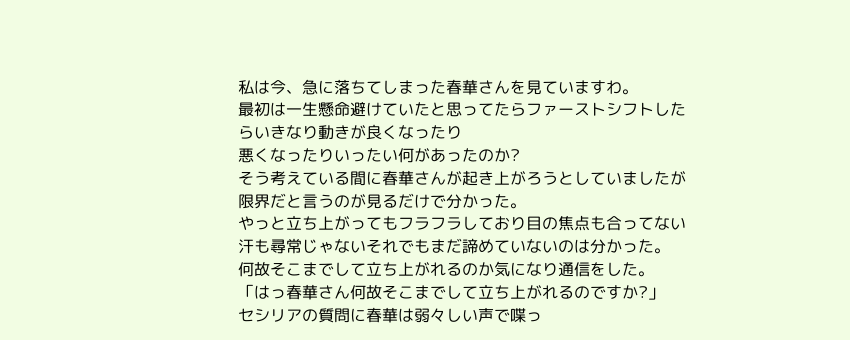私は今、急に落ちてしまった春華さんを見ていますわ。
最初は一生懸命避けていたと思ってたらファーストシフトしたらいきなり動きが良くなったり
悪くなったりいったい何があったのか?
そう考えている間に春華さんが起き上がろうとしていましたが限界だと言うのが見るだけで分かった。
やっと立ち上がってもフラフラしており目の焦点も合ってない汗も尋常じゃないそれでもまだ諦めていないのは分かった。
何故そこまでして立ち上がれるのか気になり通信をした。
「はっ春華さん何故そこまでして立ち上がれるのですか?」
セシリアの質問に春華は弱々しい声で喋っ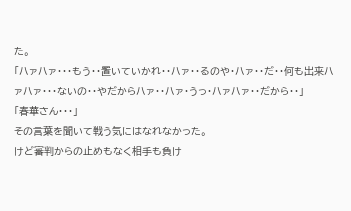た。
「ハァハァ・・・もう・・置いていかれ・・ハァ・・るのや・ハァ・・だ・・何も出来ハァハァ・・・ないの・・やだからハァ・・ハァ・うっ・ハァハァ・・だから・・」
「春華さん・・・」
その言葉を聞いて戦う気にはなれなかった。
けど審判からの止めもなく相手も負け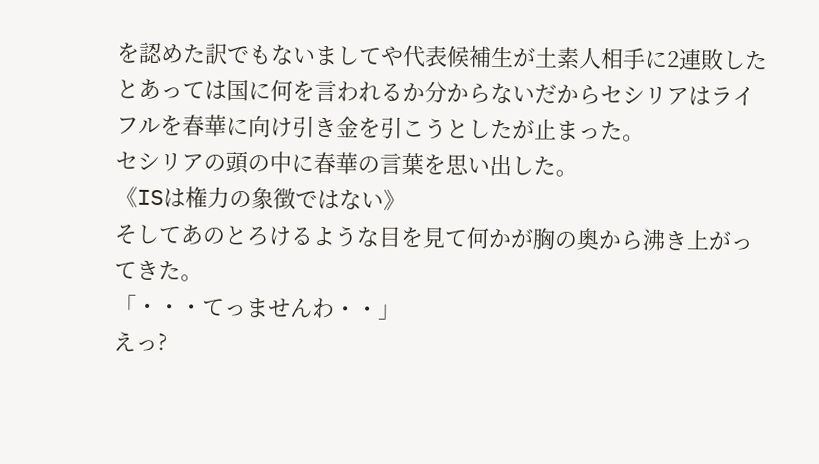を認めた訳でもないましてや代表候補生が土素人相手に2連敗したとあっては国に何を言われるか分からないだからセシリアはライフルを春華に向け引き金を引こうとしたが止まった。
セシリアの頭の中に春華の言葉を思い出した。
《ISは権力の象徴ではない》
そしてあのとろけるような目を見て何かが胸の奥から沸き上がってきた。
「・・・てっませんわ・・」
えっ?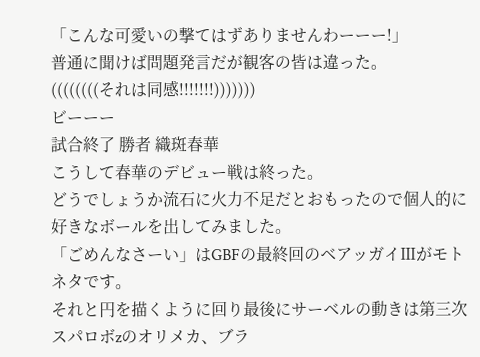「こんな可愛いの撃てはずありませんわーーー!」
普通に聞けば問題発言だが観客の皆は違った。
((((((((それは同感!!!!!!!)))))))
ビーーー
試合終了 勝者 織斑春華
こうして春華のデビュー戦は終った。
どうでしょうか流石に火力不足だとおもったので個人的に好きなボールを出してみました。
「ごめんなさーい」はGBFの最終回のベアッガイⅢがモトネタです。
それと円を描くように回り最後にサーベルの動きは第三次スパロボzのオリメカ、ブラ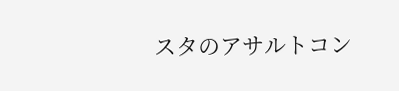スタのアサルトコン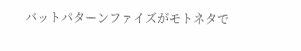バットパターンファイズがモトネタで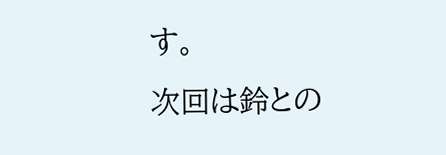す。
次回は鈴との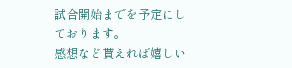試合開始までを予定にしております。
感想など貰えれば嬉しい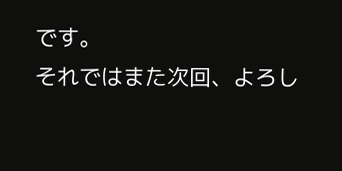です。
それではまた次回、よろし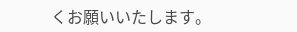くお願いいたします。